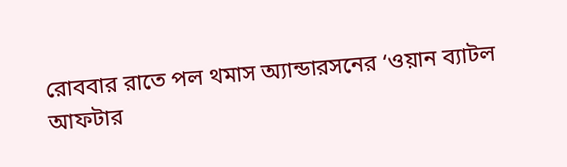রোববার রাতে পল থমাস অ্যান্ডারসনের ‘ওয়ান ব্যাটল আফটার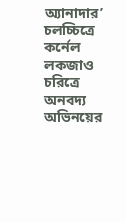অ্যানাদার’ চলচ্চিত্রে কর্নেল লকজাও চরিত্রে অনবদ্য অভিনয়ের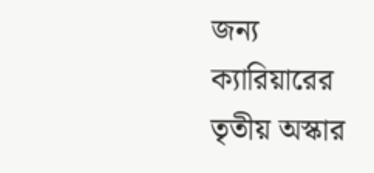জন্য ক্যারিয়ারের তৃতীয় অস্কার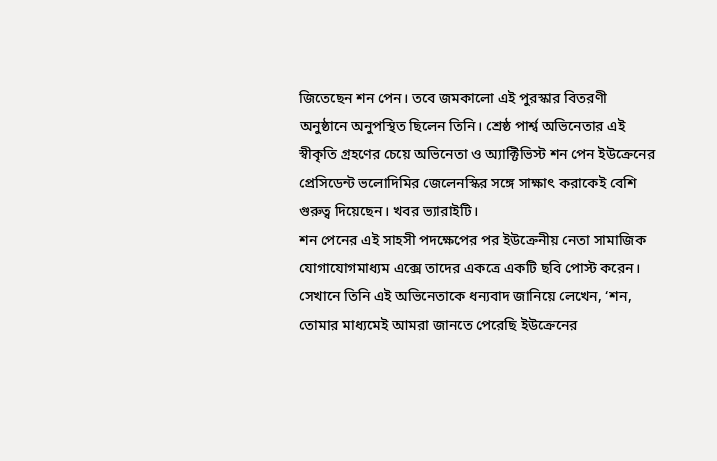জিতেছেন শন পেন। তবে জমকালো এই পুরস্কার বিতরণী অনুষ্ঠানে অনুপস্থিত ছিলেন তিনি। শ্রেষ্ঠ পার্শ্ব অভিনেতার এই স্বীকৃতি গ্রহণের চেয়ে অভিনেতা ও অ্যাক্টিভিস্ট শন পেন ইউক্রেনের প্রেসিডেন্ট ভলোদিমির জেলেনস্কির সঙ্গে সাক্ষাৎ করাকেই বেশি গুরুত্ব দিয়েছেন। খবর ভ্যারাইটি।
শন পেনের এই সাহসী পদক্ষেপের পর ইউক্রেনীয় নেতা সামাজিক যোগাযোগমাধ্যম এক্সে তাদের একত্রে একটি ছবি পোস্ট করেন। সেখানে তিনি এই অভিনেতাকে ধন্যবাদ জানিয়ে লেখেন, ‘শন, তোমার মাধ্যমেই আমরা জানতে পেরেছি ইউক্রেনের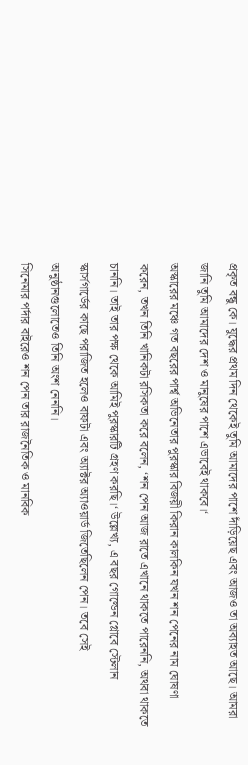প্রকৃত বন্ধু কে। যুদ্ধের প্রথম দিন থেকেই তুমি আমাদের পাশে দাঁড়িয়েছ এবং আজও তা অব্যাহত আছে। আমরা জানি তুমি আমাদের দেশ ও মানুষের পাশে এভাবেই থাকবে।‘
অস্কারের মঞ্চে গত বছরের পার্শ্ব অভিনেতার পুরস্কার বিজয়ী কিরান কালকিন যখন শন পেনের নাম ঘোষণা করেন, তখন তিনি খানিকটা রসিকতা করে বলেন, ‘শন পেন আজ রাতে এখানে থাকতে পারেননি, অথবা থাকতে চাননি। তাই তার পক্ষ থেকে আমিই পুরস্কারটি গ্রহণ করছি।‘ উল্লেখ্য, এ বছর গোল্ডেন গ্লোবে স্টেলান স্কার্সগার্ডের কাছে পরাজিত হলেও বাফটা এবং অ্যাক্টর অ্যাওয়ার্ড জিতেছিলেন পেন। তবে সেই অনুষ্ঠানগুলোতেও তিনি অংশ নেননি।
সিনেমার পর্দার বাইরেও শন পেন তার রাজনৈতিক ও মানবিক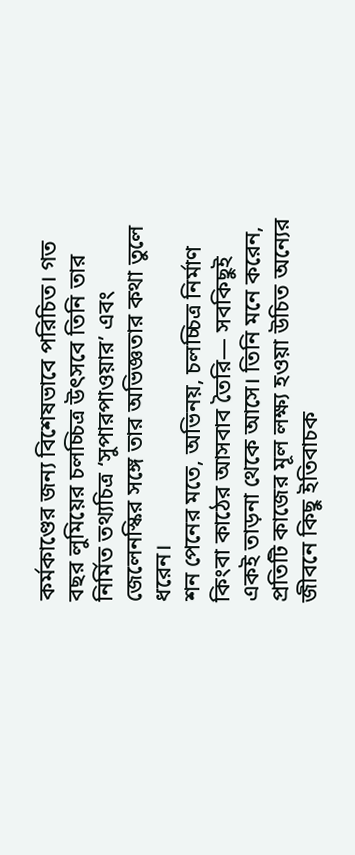কর্মকাণ্ডের জন্য বিশেষভাবে পরিচিত। গত বছর লুমিয়ের চলচ্চিত্র উৎসবে তিনি তার নির্মিত তথ্যচিত্র ‘সুপারপাওয়ার’ এবং জেলেনস্কির সঙ্গে তার অভিজ্ঞতার কথা তুলে ধরেন।
শন পেনের মতে, অভিনয়, চলচ্চিত্র নির্মাণ কিংবা কাঠের আসবাব তৈরি— সবকিছুই একই তাড়না থেকে আসে। তিনি মনে করেন, প্রতিটি কাজের মূল লক্ষ্য হওয়া উচিত অন্যের জীবনে কিছু ইতিবাচক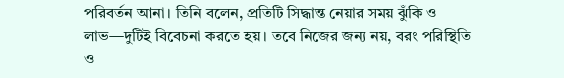পরিবর্তন আনা। তিনি বলেন, প্রতিটি সিদ্ধান্ত নেয়ার সময় ঝুঁকি ও লাভ—দুটিই বিবেচনা করতে হয়। তবে নিজের জন্য নয়, বরং পরিস্থিতি ও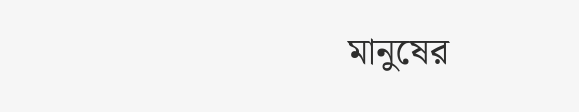মানুষের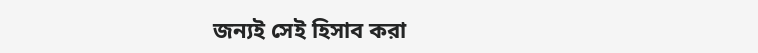জন্যই সেই হিসাব করা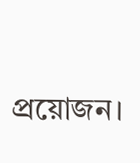প্রয়োজন।